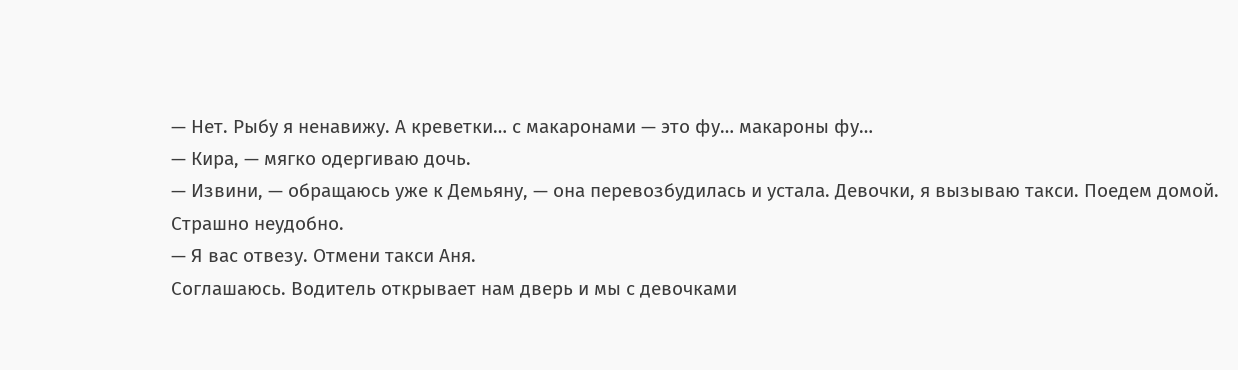— Нет. Рыбу я ненавижу. А креветки… с макаронами — это фу… макароны фу…
— Кира, — мягко одергиваю дочь.
— Извини, — обращаюсь уже к Демьяну, — она перевозбудилась и устала. Девочки, я вызываю такси. Поедем домой.
Страшно неудобно.
— Я вас отвезу. Отмени такси Аня.
Соглашаюсь. Водитель открывает нам дверь и мы с девочками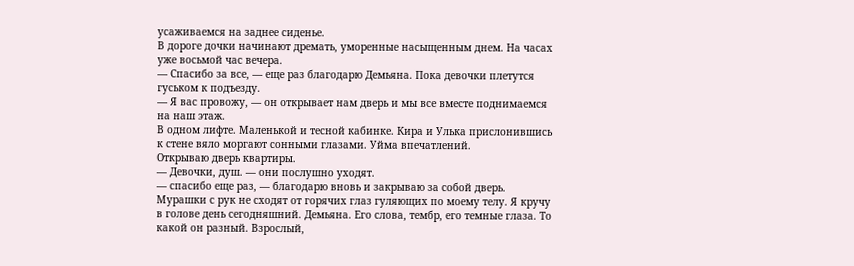усаживаемся на заднее сиденье.
В дороге дочки начинают дремать, уморенные насыщенным днем. На часах уже восьмой час вечера.
— Спасибо за все, — еще раз благодарю Демьяна. Пока девочки плетутся гуськом к подъезду.
— Я вас провожу, — он открывает нам дверь и мы все вместе поднимаемся на наш этаж.
В одном лифте. Маленькой и тесной кабинке. Кира и Улька прислонившись к стене вяло моргают сонными глазами. Уйма впечатлений.
Открываю дверь квартиры.
— Девочки, душ. — они послушно уходят.
— спасибо еще раз, — благодарю вновь и закрываю за собой дверь.
Мурашки с рук не сходят от горячих глаз гуляющих по моему телу. Я кручу в голове день сегодняшний. Демьяна. Его слова, тембр, его темные глаза. То какой он разный. Взрослый,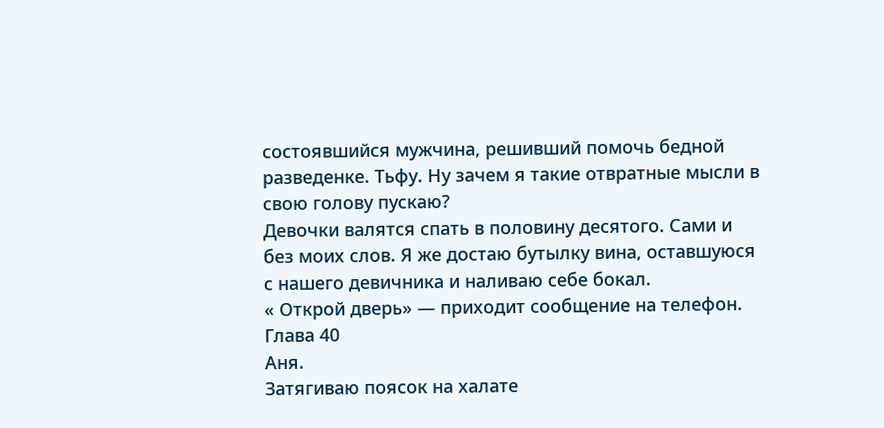состоявшийся мужчина, решивший помочь бедной разведенке. Тьфу. Ну зачем я такие отвратные мысли в свою голову пускаю?
Девочки валятся спать в половину десятого. Сами и без моих слов. Я же достаю бутылку вина, оставшуюся с нашего девичника и наливаю себе бокал.
« Открой дверь» — приходит сообщение на телефон.
Глава 40
Аня.
Затягиваю поясок на халате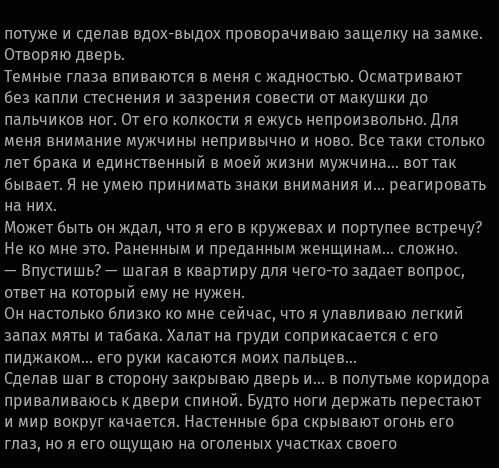потуже и сделав вдох-выдох проворачиваю защелку на замке. Отворяю дверь.
Темные глаза впиваются в меня с жадностью. Осматривают без капли стеснения и зазрения совести от макушки до пальчиков ног. От его колкости я ежусь непроизвольно. Для меня внимание мужчины непривычно и ново. Все таки столько лет брака и единственный в моей жизни мужчина… вот так бывает. Я не умею принимать знаки внимания и… реагировать на них.
Может быть он ждал, что я его в кружевах и портупее встречу? Не ко мне это. Раненным и преданным женщинам… сложно.
— Впустишь? — шагая в квартиру для чего-то задает вопрос, ответ на который ему не нужен.
Он настолько близко ко мне сейчас, что я улавливаю легкий запах мяты и табака. Халат на груди соприкасается с его пиджаком… его руки касаются моих пальцев…
Сделав шаг в сторону закрываю дверь и… в полутьме коридора приваливаюсь к двери спиной. Будто ноги держать перестают и мир вокруг качается. Настенные бра скрывают огонь его глаз, но я его ощущаю на оголеных участках своего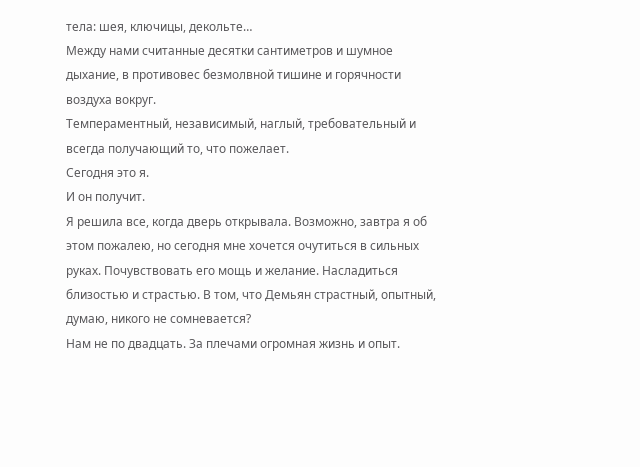тела: шея, ключицы, декольте…
Между нами считанные десятки сантиметров и шумное дыхание, в противовес безмолвной тишине и горячности воздуха вокруг.
Темпераментный, независимый, наглый, требовательный и всегда получающий то, что пожелает.
Сегодня это я.
И он получит.
Я решила все, когда дверь открывала. Возможно, завтра я об этом пожалею, но сегодня мне хочется очутиться в сильных руках. Почувствовать его мощь и желание. Насладиться близостью и страстью. В том, что Демьян страстный, опытный, думаю, никого не сомневается?
Нам не по двадцать. За плечами огромная жизнь и опыт.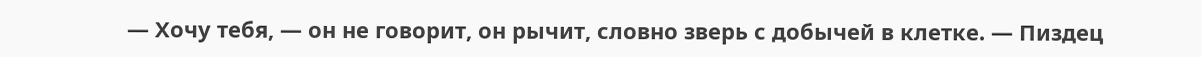— Хочу тебя, — он не говорит, он рычит, словно зверь с добычей в клетке. — Пиздец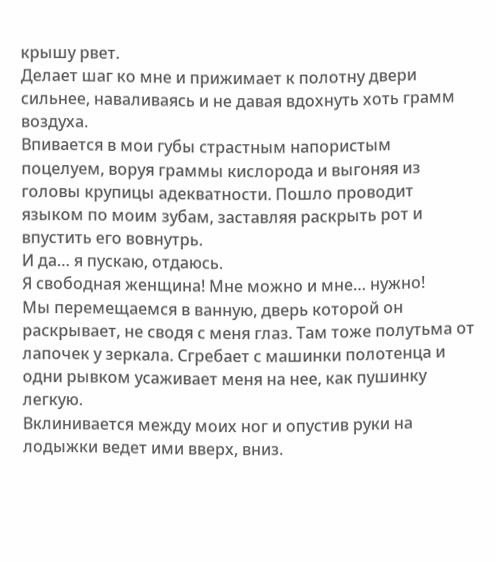крышу рвет.
Делает шаг ко мне и прижимает к полотну двери сильнее, наваливаясь и не давая вдохнуть хоть грамм воздуха.
Впивается в мои губы страстным напористым поцелуем, воруя граммы кислорода и выгоняя из головы крупицы адекватности. Пошло проводит языком по моим зубам, заставляя раскрыть рот и впустить его вовнутрь.
И да… я пускаю, отдаюсь.
Я свободная женщина! Мне можно и мне… нужно!
Мы перемещаемся в ванную, дверь которой он раскрывает, не сводя с меня глаз. Там тоже полутьма от лапочек у зеркала. Сгребает с машинки полотенца и одни рывком усаживает меня на нее, как пушинку легкую.
Вклинивается между моих ног и опустив руки на лодыжки ведет ими вверх, вниз.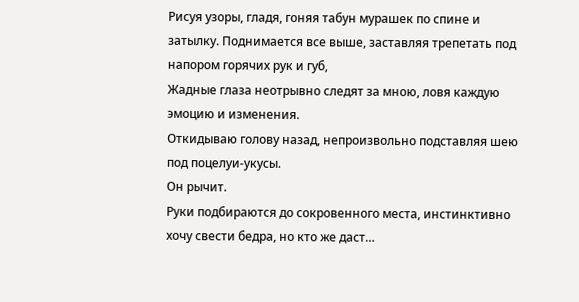Рисуя узоры, гладя, гоняя табун мурашек по спине и затылку. Поднимается все выше, заставляя трепетать под напором горячих рук и губ,
Жадные глаза неотрывно следят за мною, ловя каждую эмоцию и изменения.
Откидываю голову назад, непроизвольно подставляя шею под поцелуи-укусы.
Он рычит.
Руки подбираются до сокровенного места, инстинктивно хочу свести бедра, но кто же даст…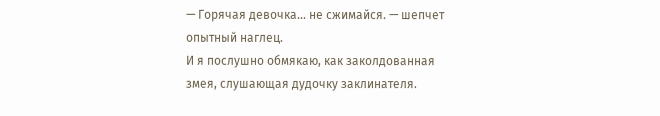— Горячая девочка… не сжимайся. — шепчет опытный наглец.
И я послушно обмякаю, как заколдованная змея, слушающая дудочку заклинателя.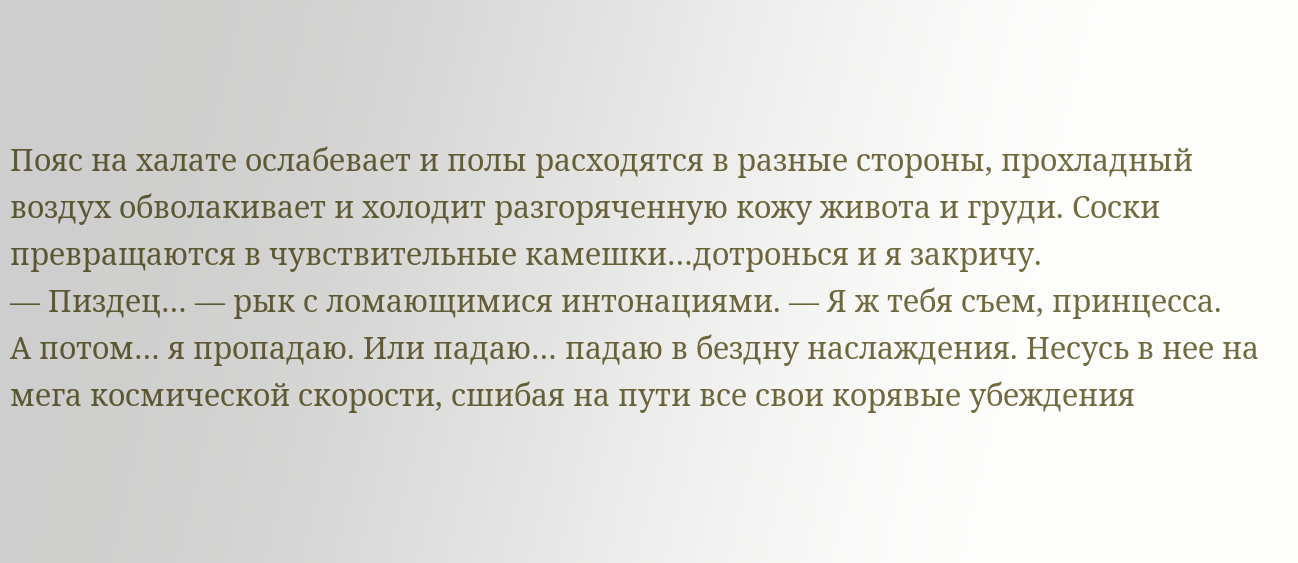Пояс на халате ослабевает и полы расходятся в разные стороны, прохладный воздух обволакивает и холодит разгоряченную кожу живота и груди. Соски превращаются в чувствительные камешки…дотронься и я закричу.
— Пиздец… — рык с ломающимися интонациями. — Я ж тебя съем, принцесса.
А потом… я пропадаю. Или падаю… падаю в бездну наслаждения. Несусь в нее на мега космической скорости, сшибая на пути все свои корявые убеждения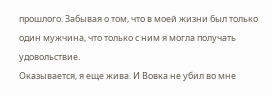прошлого. Забывая о том, что в моей жизни был только один мужчина, что только с ним я могла получать удовольствие.
Оказывается, я еще жива. И Вовка не убил во мне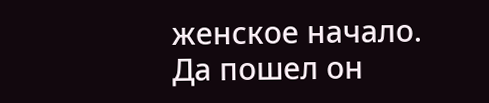женское начало.
Да пошел он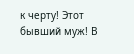к черту! Этот бывший муж! В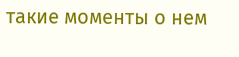такие моменты о нем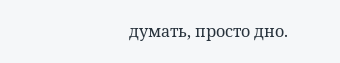думать, просто дно.